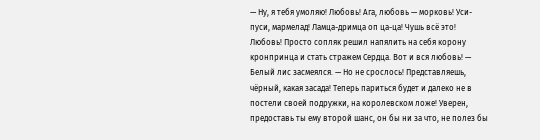— Ну, я тебя умоляю! Любовь! Ага, любовь — морковь! Уси-пуси, мармелад! Ламца-дримца оп ца-ца! Чушь всё это! Любовь! Просто сопляк решил напялить на себя корону кронпринца и стать стражем Сердца. Вот и вся любовь! — Белый лис засмеялся. — Но не срослось! Представляешь, чёрный, какая засада! Теперь париться будет и далеко не в постели своей подружки, на королевском ложе! Уверен, предоставь ты ему второй шанс, он бы ни за что, не полез бы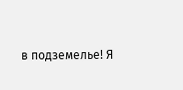в подземелье! Я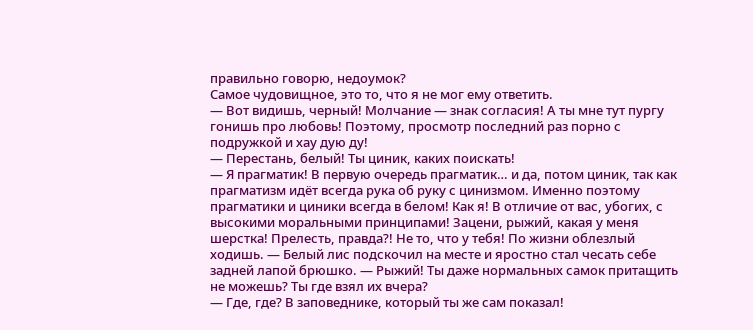правильно говорю, недоумок?
Самое чудовищное, это то, что я не мог ему ответить.
— Вот видишь, черный! Молчание — знак согласия! А ты мне тут пургу гонишь про любовь! Поэтому, просмотр последний раз порно с подружкой и хау дую ду!
— Перестань, белый! Ты циник, каких поискать!
— Я прагматик! В первую очередь прагматик… и да, потом циник, так как прагматизм идёт всегда рука об руку с цинизмом. Именно поэтому прагматики и циники всегда в белом! Как я! В отличие от вас, убогих, с высокими моральными принципами! Зацени, рыжий, какая у меня шерстка! Прелесть, правда?! Не то, что у тебя! По жизни облезлый ходишь. — Белый лис подскочил на месте и яростно стал чесать себе задней лапой брюшко. — Рыжий! Ты даже нормальных самок притащить не можешь? Ты где взял их вчера?
— Где, где? В заповеднике, который ты же сам показал!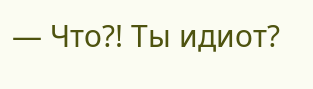— Что?! Ты идиот?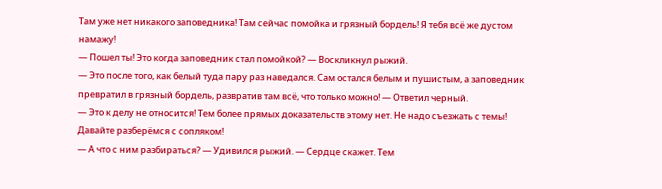Там уже нет никакого заповедника! Там сейчас помойка и грязный бордель! Я тебя всё же дустом намажу!
— Пошел ты! Это когда заповедник стал помойкой? — Воскликнул рыжий.
— Это после того, как белый туда пару раз наведался. Сам остался белым и пушистым, а заповедник превратил в грязный бордель, развратив там всё, что только можно! — Ответил черный.
— Это к делу не относится! Тем более прямых доказательств этому нет. Не надо съезжать с темы! Давайте разберёмся с сопляком!
— А что с ним разбираться? — Удивился рыжий. — Сердце скажет. Тем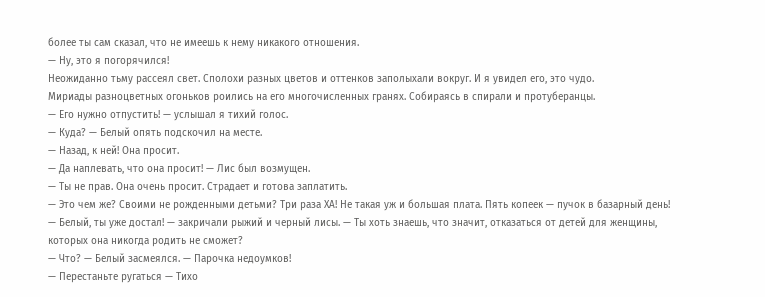более ты сам сказал, что не имеешь к нему никакого отношения.
— Ну, это я погорячился!
Неожиданно тьму рассеял свет. Сполохи разных цветов и оттенков заполыхали вокруг. И я увидел его, это чудо.
Мириады разноцветных огоньков роились на его многочисленных гранях. Собираясь в спирали и протуберанцы.
— Его нужно отпустить! — услышал я тихий голос.
— Куда? — Белый опять подскочил на месте.
— Назад, к ней! Она просит.
— Да наплевать, что она просит! — Лис был возмущен.
— Ты не прав. Она очень просит. Страдает и готова заплатить.
— Это чем же? Своими не рожденными детьми? Три раза ХА! Не такая уж и большая плата. Пять копеек — пучок в базарный день!
— Белый, ты уже достал! — закричали рыжий и черный лисы. — Ты хоть знаешь, что значит, отказаться от детей для женщины, которых она никогда родить не сможет?
— Что? — Белый засмеялся. — Парочка недоумков!
— Перестаньте ругаться — Тихо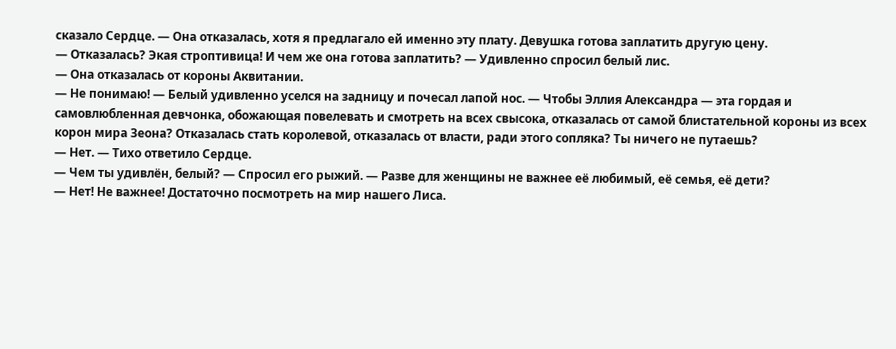сказало Сердце. — Она отказалась, хотя я предлагало ей именно эту плату. Девушка готова заплатить другую цену.
— Отказалась? Экая строптивица! И чем же она готова заплатить? — Удивленно спросил белый лис.
— Она отказалась от короны Аквитании.
— Не понимаю! — Белый удивленно уселся на задницу и почесал лапой нос. — Чтобы Эллия Александра — эта гордая и самовлюбленная девчонка, обожающая повелевать и смотреть на всех свысока, отказалась от самой блистательной короны из всех корон мира Зеона? Отказалась стать королевой, отказалась от власти, ради этого сопляка? Ты ничего не путаешь?
— Нет. — Тихо ответило Сердце.
— Чем ты удивлён, белый? — Спросил его рыжий. — Разве для женщины не важнее её любимый, её семья, её дети?
— Нет! Не важнее! Достаточно посмотреть на мир нашего Лиса.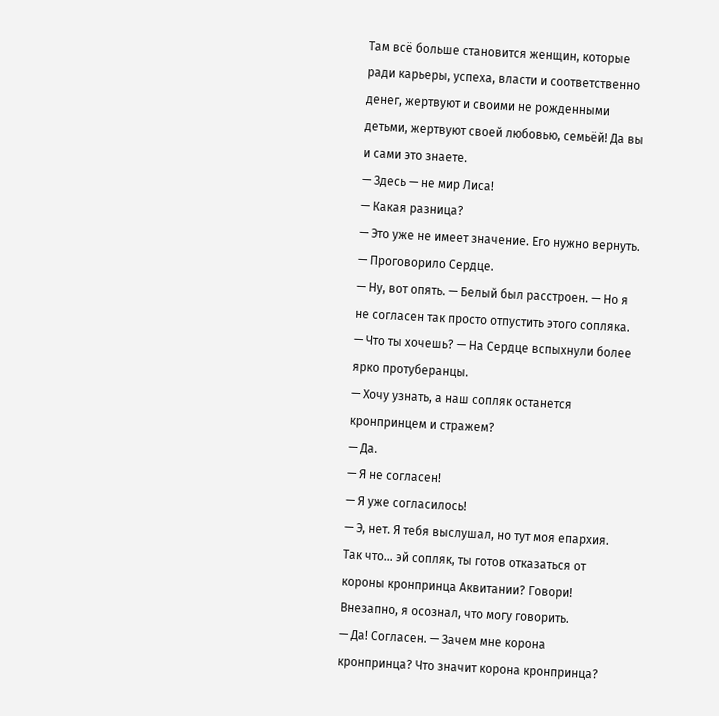Там всё больше становится женщин, которые ради карьеры, успеха, власти и соответственно денег, жертвуют и своими не рожденными детьми, жертвуют своей любовью, семьёй! Да вы и сами это знаете.
— Здесь — не мир Лиса!
— Какая разница?
— Это уже не имеет значение. Его нужно вернуть. — Проговорило Сердце.
— Ну, вот опять. — Белый был расстроен. — Но я не согласен так просто отпустить этого сопляка.
— Что ты хочешь? — На Сердце вспыхнули более ярко протуберанцы.
— Хочу узнать, а наш сопляк останется кронпринцем и стражем?
— Да.
— Я не согласен!
— Я уже согласилось!
— Э, нет. Я тебя выслушал, но тут моя епархия. Так что… эй сопляк, ты готов отказаться от короны кронпринца Аквитании? Говори!
Внезапно, я осознал, что могу говорить.
— Да! Согласен. — Зачем мне корона кронпринца? Что значит корона кронпринца?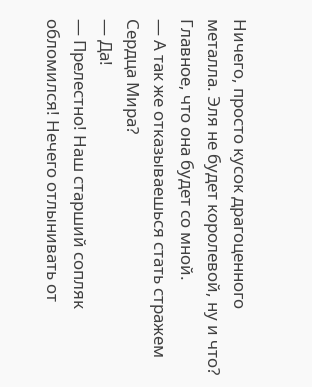Ничего, просто кусок драгоценного металла. Эля не будет королевой, ну и что? Главное, что она будет со мной.
— А так же отказываешься стать стражем Сердца Мира?
— Да!
— Прелестно! Наш старший сопляк обломился! Нечего отлынивать от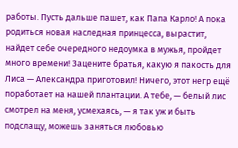работы. Пусть дальше пашет, как Папа Карло! А пока родиться новая наследная принцесса, вырастит, найдет себе очередного недоумка в мужья, пройдет много времени! Зацените братья, какую я пакость для Лиса — Александра приготовил! Ничего, этот негр ещё поработает на нашей плантации. А тебе, — белый лис смотрел на меня, усмехаясь, — я так уж и быть подслащу, можешь заняться любовью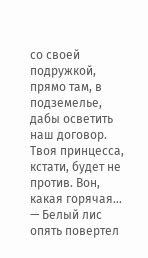со своей подружкой, прямо там, в подземелье, дабы осветить наш договор. Твоя принцесса, кстати, будет не против. Вон, какая горячая… — Белый лис опять повертел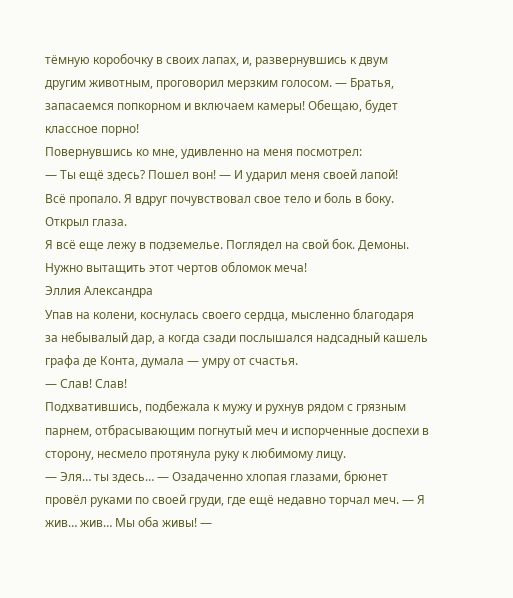тёмную коробочку в своих лапах, и, развернувшись к двум другим животным, проговорил мерзким голосом. — Братья, запасаемся попкорном и включаем камеры! Обещаю, будет классное порно!
Повернувшись ко мне, удивленно на меня посмотрел:
— Ты ещё здесь? Пошел вон! — И ударил меня своей лапой!
Всё пропало. Я вдруг почувствовал свое тело и боль в боку. Открыл глаза.
Я всё еще лежу в подземелье. Поглядел на свой бок. Демоны. Нужно вытащить этот чертов обломок меча!
Эллия Александра
Упав на колени, коснулась своего сердца, мысленно благодаря за небывалый дар, а когда сзади послышался надсадный кашель графа де Конта, думала — умру от счастья.
— Слав! Слав!
Подхватившись, подбежала к мужу и рухнув рядом с грязным парнем, отбрасывающим погнутый меч и испорченные доспехи в сторону, несмело протянула руку к любимому лицу.
— Эля… ты здесь… — Озадаченно хлопая глазами, брюнет провёл руками по своей груди, где ещё недавно торчал меч. — Я жив… жив… Мы оба живы! —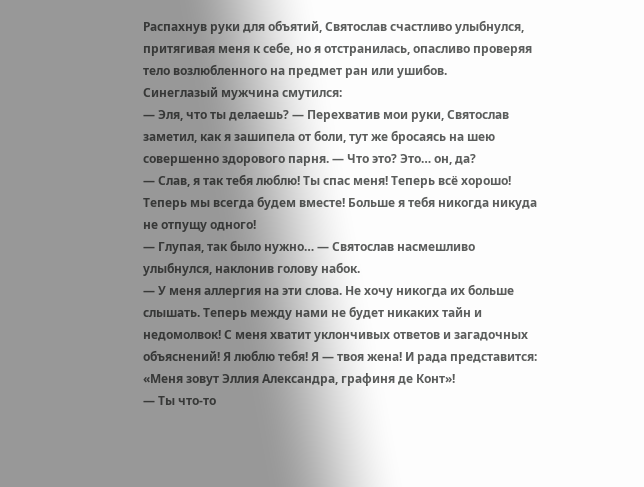Распахнув руки для объятий, Святослав счастливо улыбнулся, притягивая меня к себе, но я отстранилась, опасливо проверяя тело возлюбленного на предмет ран или ушибов.
Синеглазый мужчина смутился:
— Эля, что ты делаешь? — Перехватив мои руки, Святослав заметил, как я зашипела от боли, тут же бросаясь на шею совершенно здорового парня. — Что это? Это… он, да?
— Слав, я так тебя люблю! Ты спас меня! Теперь всё хорошо! Теперь мы всегда будем вместе! Больше я тебя никогда никуда не отпущу одного!
— Глупая, так было нужно… — Святослав насмешливо улыбнулся, наклонив голову набок.
— У меня аллергия на эти слова. Не хочу никогда их больше слышать. Теперь между нами не будет никаких тайн и недомолвок! С меня хватит уклончивых ответов и загадочных объяснений! Я люблю тебя! Я — твоя жена! И рада представится: «Меня зовут Эллия Александра, графиня де Конт»!
— Ты что-то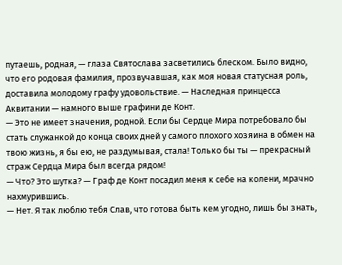путаешь, родная, — глаза Святослава засветились блеском. Было видно, что его родовая фамилия, прозвучавшая, как моя новая статусная роль, доставила молодому графу удовольствие. — Наследная принцесса Аквитании — намного выше графини де Конт.
— Это не имеет значения, родной. Если бы Сердце Мира потребовало бы стать служанкой до конца своих дней у самого плохого хозяина в обмен на твою жизнь, я бы ею, не раздумывая, стала! Только бы ты — прекрасный страж Сердца Мира был всегда рядом!
— Что? Это шутка? — Граф де Конт посадил меня к себе на колени, мрачно нахмурившись.
— Нет. Я так люблю тебя Слав, что готова быть кем угодно, лишь бы знать,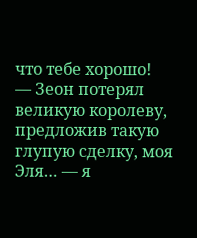что тебе хорошо!
— Зеон потерял великую королеву, предложив такую глупую сделку, моя Эля… — я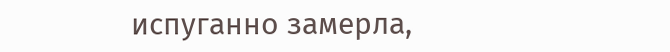испуганно замерла,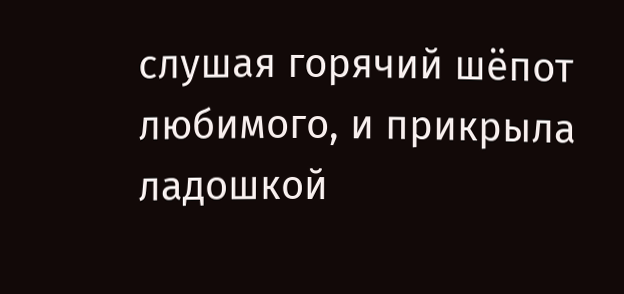слушая горячий шёпот любимого, и прикрыла ладошкой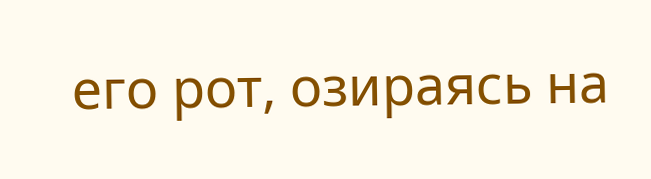его рот, озираясь на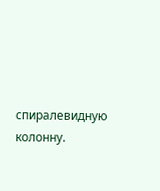спиралевидную колонну.